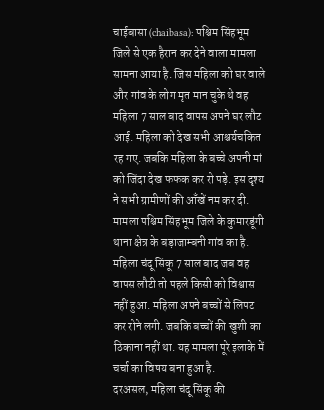चाईबासा (chaibasa): पश्चिम सिंहभूम जिले से एक हैरान कर देने वाला मामला सामना आया है. जिस महिला को घर वाले और गांव के लोग मृत मान चुके थे वह महिला 7 साल बाद वापस अपने घर लौट आई. महिला को देख सभी आश्चर्यचकित रह गए. जबकि महिला के बच्चे अपनी मां को जिंदा देख फफक कर रो पड़े. इस दृश्य ने सभी ग्रामीणों की आँखें नम कर दी. मामला पश्चिम सिंहभूम जिले के कुमारडूंगी थाना क्षेत्र के बड़ाजाम्बनी गांव का है. महिला चंदू सिंकू 7 साल बाद जब वह वापस लौटी तो पहले किसी को विश्वास नहीं हुआ. महिला अपने बच्चों से लिपट कर रोने लगी. जबकि बच्चों की खुशी का ठिकाना नहीं था. यह मामला पूरे इलाके में चर्चा का विषय बना हुआ है.
दरअसल, महिला चंदू सिंकू की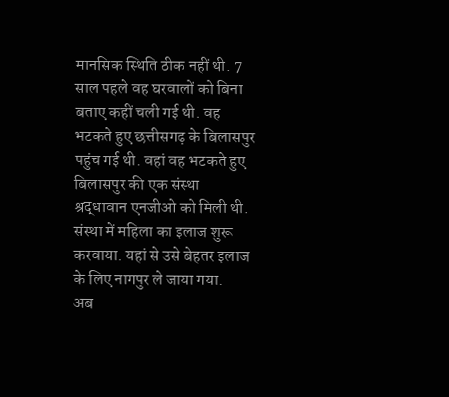मानसिक स्थिति ठीक नहीं थी. 7 साल पहले वह घरवालों को बिना बताए कहीं चली गई थी. वह भटकते हुए छत्तीसगढ़ के बिलासपुर पहुंच गई थी. वहां वह भटकते हुए बिलासपुर की एक संस्था श्रद्धावान एनजीओ को मिली थी. संस्था में महिला का इलाज शुरू करवाया. यहां से उसे बेहतर इलाज के लिए नागपुर ले जाया गया.
अब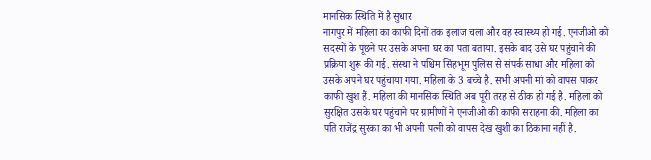मानसिक स्थिति में है सुधार
नागपुर में महिला का काफी दिनों तक इलाज चला और वह स्वास्थ्य हो गई. एनजीओ को सदस्यों के पूछने पर उसके अपना घर का पता बताया. इसके बाद उसे घर पहुंचाने की प्रक्रिया शुरू की गई. संस्था ने पश्चिम सिंहभूम पुलिस से संपर्क साधा और महिला को उसके अपने घर पहुंचाया गया. महिला के 3 बच्चे है. सभी अपनी मां को वापस पाकर काफी खुश हैं. महिला की मानसिक स्थिति अब पूरी तरह से ठीक हो गई है. महिला को सुरक्षित उसके घर पहुंचाने पर ग्रामीणों ने एनजीओ की काफी सराहना की. महिला का पति राजेंद्र सुरका का भी अपनी पत्नी को वापस देख खुशी का ठिकाना नहीं है.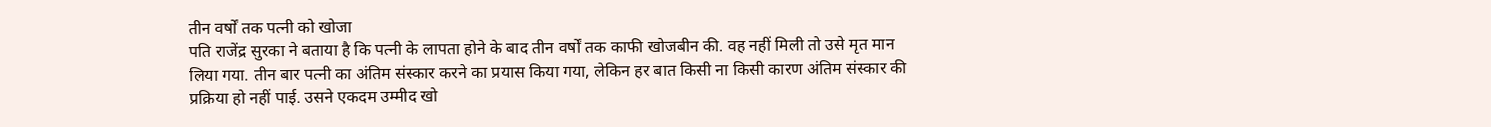तीन वर्षों तक पत्नी को खोजा
पति राजेंद्र सुरका ने बताया है कि पत्नी के लापता होने के बाद तीन वर्षों तक काफी खोजबीन की. वह नहीं मिली तो उसे मृत मान लिया गया. तीन बार पत्नी का अंतिम संस्कार करने का प्रयास किया गया, लेकिन हर बात किसी ना किसी कारण अंतिम संस्कार की प्रक्रिया हो नहीं पाई. उसने एकदम उम्मीद खो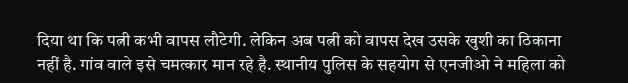दिया था कि पत्नी कभी वापस लौटेगी. लेकिन अब पत्नी को वापस देख उसके खुशी का ठिकाना नहीं है. गांव वाले इसे चमत्कार मान रहे है. स्थानीय पुलिस के सहयोग से एनजीओ ने महिला को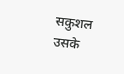सकुशल उसके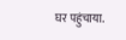घर पहुंचाया.